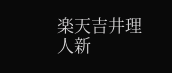楽天吉井理人新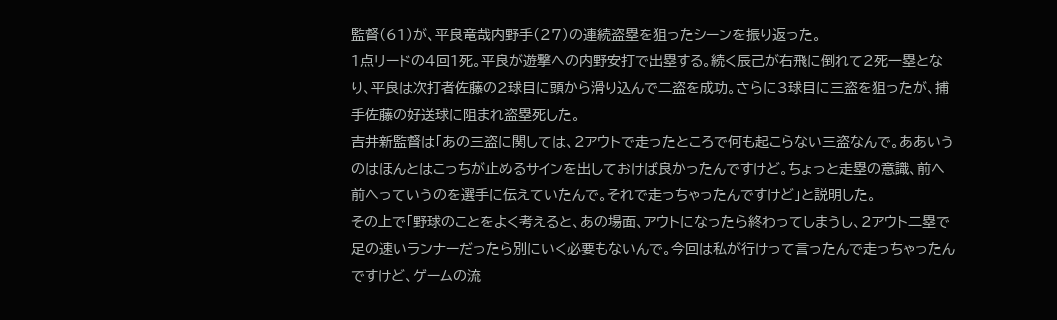監督(61)が、平良竜哉内野手(27)の連続盗塁を狙ったシーンを振り返った。
1点リードの4回1死。平良が遊撃への内野安打で出塁する。続く辰己が右飛に倒れて2死一塁となり、平良は次打者佐藤の2球目に頭から滑り込んで二盗を成功。さらに3球目に三盗を狙ったが、捕手佐藤の好送球に阻まれ盗塁死した。
吉井新監督は「あの三盗に関しては、2アウトで走ったところで何も起こらない三盗なんで。ああいうのはほんとはこっちが止めるサインを出しておけば良かったんですけど。ちょっと走塁の意識、前へ前へっていうのを選手に伝えていたんで。それで走っちゃったんですけど」と説明した。
その上で「野球のことをよく考えると、あの場面、アウトになったら終わってしまうし、2アウト二塁で足の速いランナーだったら別にいく必要もないんで。今回は私が行けって言ったんで走っちゃったんですけど、ゲームの流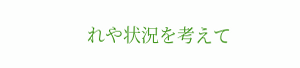れや状況を考えて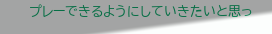プレーできるようにしていきたいと思っ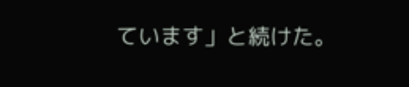ています」と続けた。